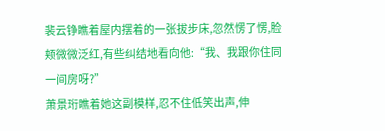裴云铮瞧着屋内摆着的一张拔步床,忽然愣了愣,脸颊微微泛红,有些纠结地看向他:“我、我跟你住同一间房呀?”
萧景珩瞧着她这副模样,忍不住低笑出声,伸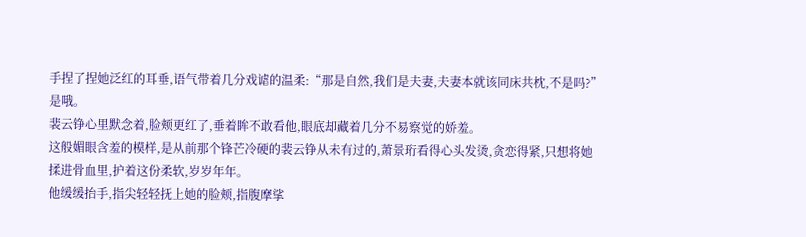手捏了捏她泛红的耳垂,语气带着几分戏谑的温柔:“那是自然,我们是夫妻,夫妻本就该同床共枕,不是吗?”
是哦。
裴云铮心里默念着,脸颊更红了,垂着眸不敢看他,眼底却藏着几分不易察觉的娇羞。
这般媚眼含羞的模样,是从前那个锋芒冷硬的裴云铮从未有过的,萧景珩看得心头发烫,贪恋得紧,只想将她揉进骨血里,护着这份柔软,岁岁年年。
他缓缓抬手,指尖轻轻抚上她的脸颊,指腹摩挲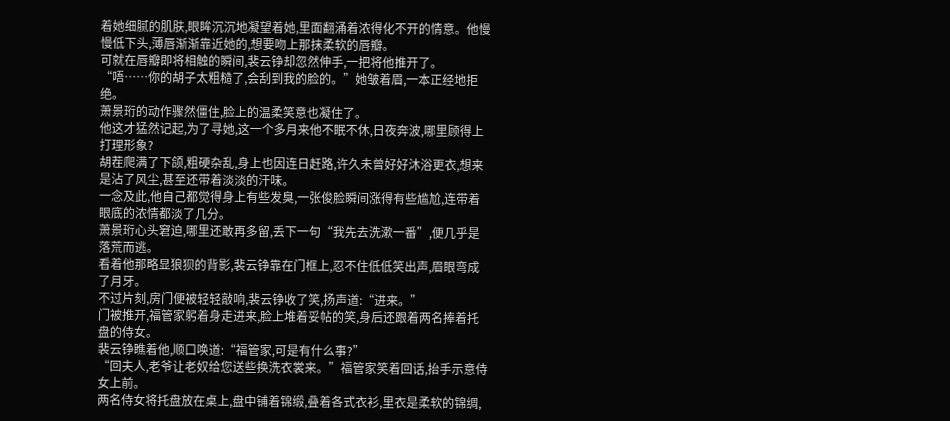着她细腻的肌肤,眼眸沉沉地凝望着她,里面翻涌着浓得化不开的情意。他慢慢低下头,薄唇渐渐靠近她的,想要吻上那抹柔软的唇瓣。
可就在唇瓣即将相触的瞬间,裴云铮却忽然伸手,一把将他推开了。
“唔……你的胡子太粗糙了,会刮到我的脸的。”她皱着眉,一本正经地拒绝。
萧景珩的动作骤然僵住,脸上的温柔笑意也凝住了。
他这才猛然记起,为了寻她,这一个多月来他不眠不休,日夜奔波,哪里顾得上打理形象?
胡茬爬满了下颌,粗硬杂乱,身上也因连日赶路,许久未曾好好沐浴更衣,想来是沾了风尘,甚至还带着淡淡的汗味。
一念及此,他自己都觉得身上有些发臭,一张俊脸瞬间涨得有些尴尬,连带着眼底的浓情都淡了几分。
萧景珩心头窘迫,哪里还敢再多留,丢下一句“我先去洗漱一番”,便几乎是落荒而逃。
看着他那略显狼狈的背影,裴云铮靠在门框上,忍不住低低笑出声,眉眼弯成了月牙。
不过片刻,房门便被轻轻敲响,裴云铮收了笑,扬声道:“进来。”
门被推开,福管家躬着身走进来,脸上堆着妥帖的笑,身后还跟着两名捧着托盘的侍女。
裴云铮瞧着他,顺口唤道:“福管家,可是有什么事?”
“回夫人,老爷让老奴给您送些换洗衣裳来。”福管家笑着回话,抬手示意侍女上前。
两名侍女将托盘放在桌上,盘中铺着锦缎,叠着各式衣衫,里衣是柔软的锦绸,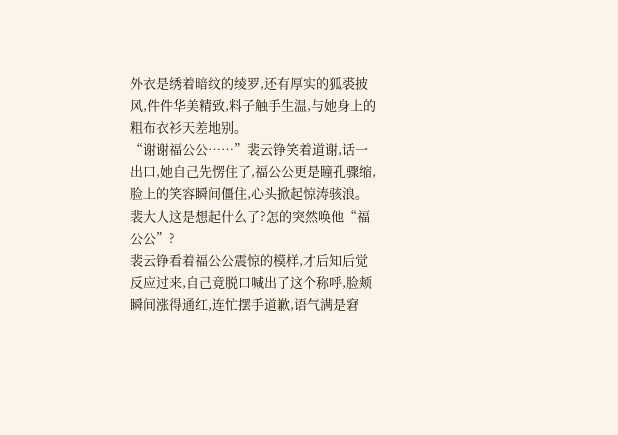外衣是绣着暗纹的绫罗,还有厚实的狐裘披风,件件华美精致,料子触手生温,与她身上的粗布衣衫天差地别。
“谢谢福公公……”裴云铮笑着道谢,话一出口,她自己先愣住了,福公公更是瞳孔骤缩,脸上的笑容瞬间僵住,心头掀起惊涛骇浪。
裴大人这是想起什么了?怎的突然唤他“福公公”?
裴云铮看着福公公震惊的模样,才后知后觉反应过来,自己竟脱口喊出了这个称呼,脸颊瞬间涨得通红,连忙摆手道歉,语气满是窘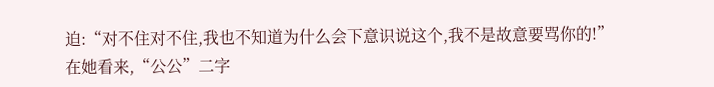迫:“对不住对不住,我也不知道为什么会下意识说这个,我不是故意要骂你的!”
在她看来,“公公”二字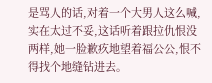是骂人的话,对着一个大男人这么喊,实在太过不妥,这话听着跟拉仇恨没两样,她一脸歉疚地望着福公公,恨不得找个地缝钻进去。